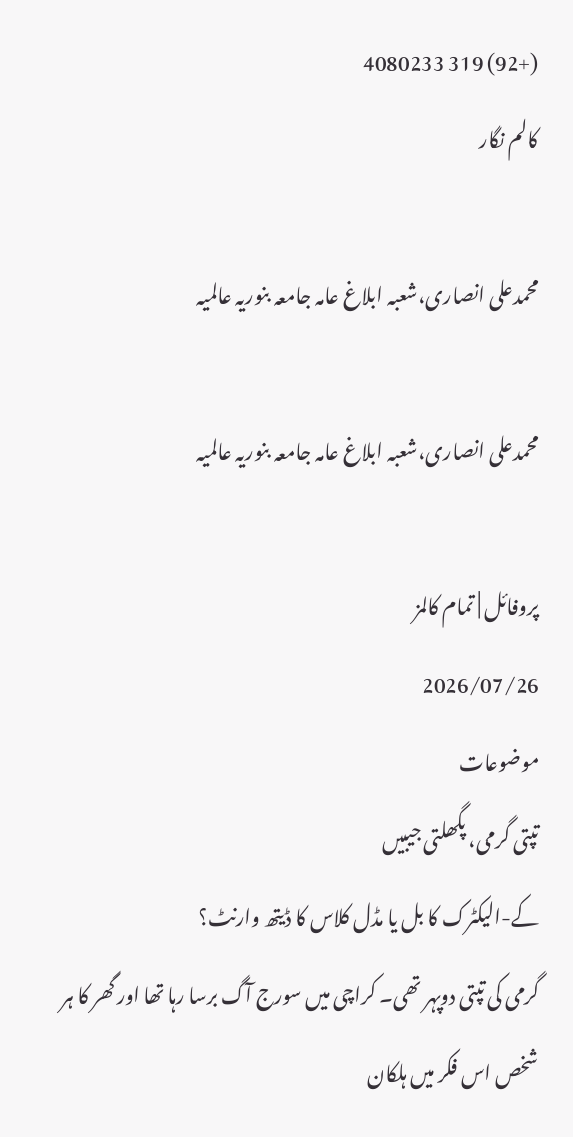(+92) 319 4080233
کالم نگار

محمدعلی انصاری،شعبہ ابلاغ عامہ جامعہ بنوریہ عالمیہ

محمدعلی انصاری،شعبہ ابلاغ عامہ جامعہ بنوریہ عالمیہ

پروفائل | تمام کالمز
2026/07/26
موضوعات
تپتی گرمی، پگھلتی جیبیں
کے-الیکٹرک کا بل یا مڈل کلاس کا ڈیتھ وارنٹ؟
گرمی کی تپتی دوپہر تھی۔ کراچی میں سورج آگ برسا رہا تھا اور گھر کا ہر شخص اس فکر میں ہلکان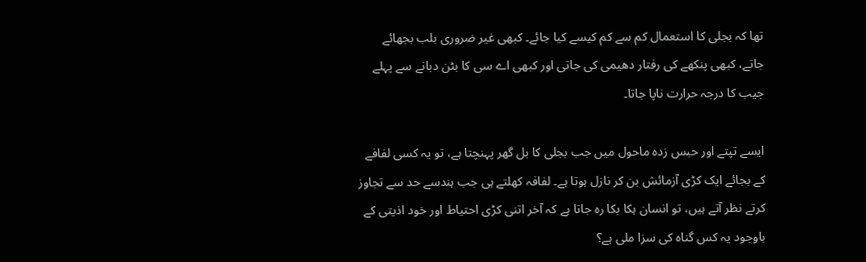تھا کہ بجلی کا استعمال کم سے کم کیسے کیا جائے۔ کبھی غیر ضروری بلب بجھائے جاتے، کبھی پنکھے کی رفتار دھیمی کی جاتی اور کبھی اے سی کا بٹن دبانے سے پہلے جیب کا درجہ حرارت ناپا جاتا۔

ایسے تپتے اور حبس زدہ ماحول میں جب بجلی کا بل گھر پہنچتا ہے، تو یہ کسی لفافے کے بجائے ایک کڑی آزمائش بن کر نازل ہوتا ہے۔ لفافہ کھلتے ہی جب ہندسے حد سے تجاوز کرتے نظر آتے ہیں، تو انسان ہکا بکا رہ جاتا ہے کہ آخر اتنی کڑی احتیاط اور خود اذیتی کے باوجود یہ کس گناہ کی سزا ملی ہے؟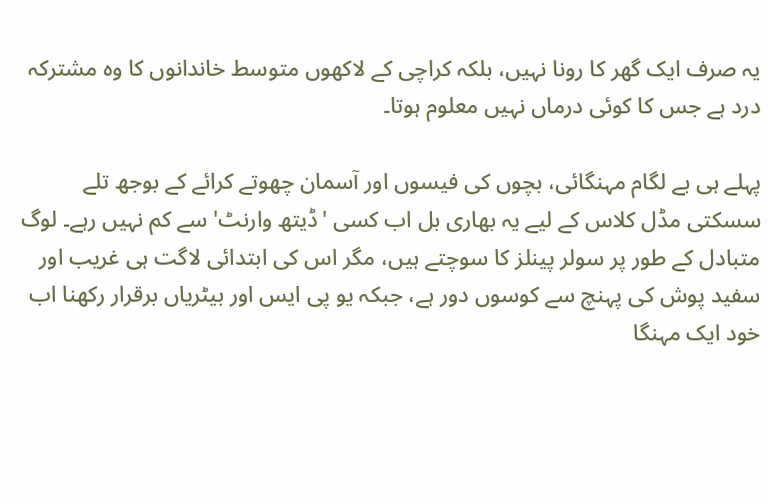یہ صرف ایک گھر کا رونا نہیں، بلکہ کراچی کے لاکھوں متوسط خاندانوں کا وہ مشترکہ درد ہے جس کا کوئی درماں نہیں معلوم ہوتا۔

پہلے ہی بے لگام مہنگائی، بچوں کی فیسوں اور آسمان چھوتے کرائے کے بوجھ تلے سسکتی مڈل کلاس کے لیے یہ بھاری بل اب کسی 'ڈیتھ وارنٹ' سے کم نہیں رہے۔ لوگ متبادل کے طور پر سولر پینلز کا سوچتے ہیں، مگر اس کی ابتدائی لاگت ہی غریب اور سفید پوش کی پہنچ سے کوسوں دور ہے، جبکہ یو پی ایس اور بیٹریاں برقرار رکھنا اب خود ایک مہنگا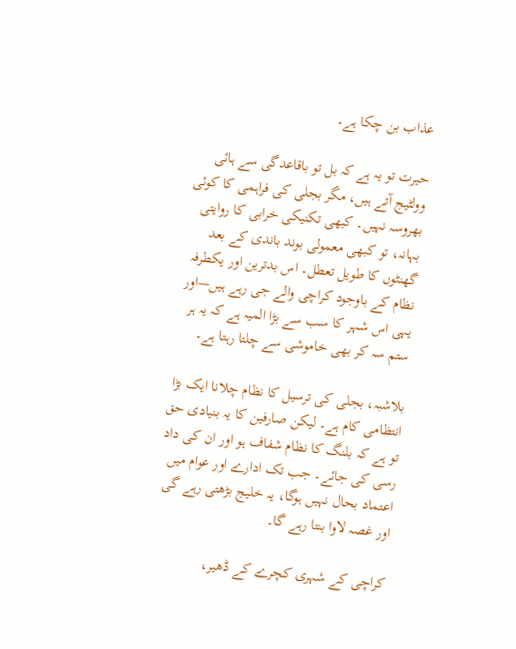عذاب بن چکا ہے۔

حیرت تو یہ ہے کہ بل تو باقاعدگی سے ہائی وولٹیج آتے ہیں، مگر بجلی کی فراہمی کا کوئی بھروسہ نہیں۔ کبھی تکنیکی خرابی کا روایتی بہانہ، تو کبھی معمولی بوند باندی کے بعد گھنٹوں کا طویل تعطل۔ اس بدترین اور یکطرفہ نظام کے باوجود کراچی والے جی رہے ہیں—اور یہی اس شہر کا سب سے بڑا المیہ ہے کہ یہ ہر ستم سہ کر بھی خاموشی سے چلتا رہتا ہے۔

بلاشبہ، بجلی کی ترسیل کا نظام چلانا ایک بڑا انتظامی کام ہے۔ لیکن صارفین کا یہ بنیادی حق تو ہے کہ بلنگ کا نظام شفاف ہو اور ان کی داد رسی کی جائے۔ جب تک ادارے اور عوام میں اعتماد بحال نہیں ہوگا، یہ خلیج بڑھتی رہے گی اور غصہ لاوا بنتا رہے گا۔

کراچی کے شہری کچرے کے ڈھیر،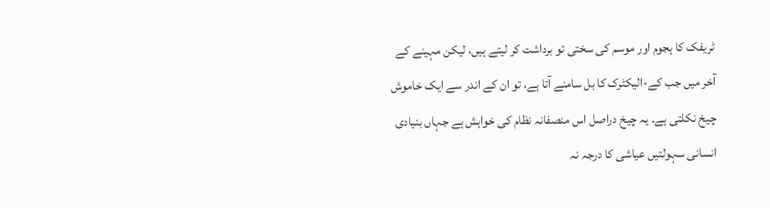ٹریفک کا ہجوم اور موسم کی سختی تو برداشت کر لیتے ہیں، لیکن مہینے کے آخر میں جب کے-الیکٹرک کا بل سامنے آتا ہے، تو ان کے اندر سے ایک خاموش چیخ نکلتی ہے۔ یہ چیخ دراصل اس منصفانہ نظام کی خواہش ہے جہاں بنیادی انسانی سہولتیں عیاشی کا درجہ نہ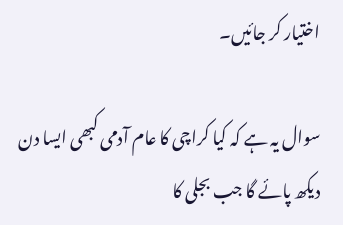اختیار کر جائیں۔

سوال یہ ہے کہ کیا کراچی کا عام آدمی کبھی ایسا دن دیکھ پائے گا جب بجلی کا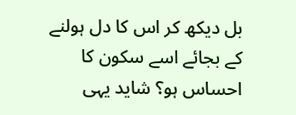بل دیکھ کر اس کا دل ہولنے کے بجائے اسے سکون کا احساس ہو؟ شاید یہی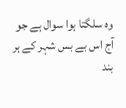وہ سلگتا ہوا سوال ہے جو آج اس بے بس شہر کے ہر بند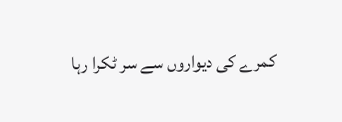کمرے کی دیواروں سے سر ٹکرا رہا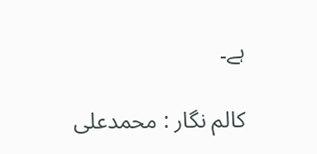ہے۔

کالم نگار : محمدعلی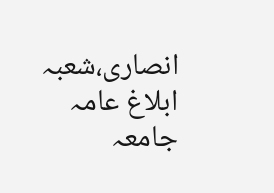انصاری،شعبہ ابلاغ عامہ جامعہ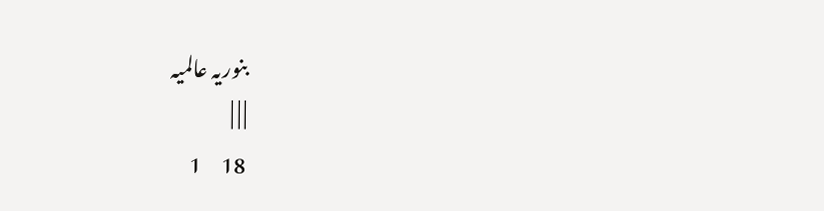بنوریہ عالمیہ
| | |
18     1